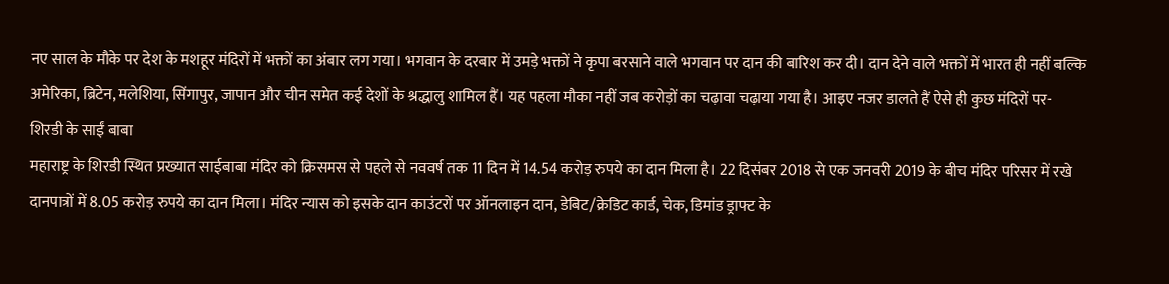नए साल के मौके पर देश के मशहूर मंदिरों में भक्तों का अंबार लग गया। भगवान के दरबार में उमड़े भक्तों ने कृपा बरसाने वाले भगवान पर दान की बारिश कर दी। दान देने वाले भक्तों में भारत ही नहीं बल्कि अमेरिका, ब्रिटेन, मलेशिया, सिंगापुर, जापान और चीन समेत कई देशों के श्रद्धालु शामिल हैं। यह पहला मौका नहीं जब करोड़ों का चढ़ावा चढ़ाया गया है। आइए नजर डालते हैं ऐसे ही कुछ मंदिरों पर-
शिरडी के साईं बाबा
महाराष्ट्र के शिरडी स्थित प्रख्यात साईबाबा मंदिर को क्रिसमस से पहले से नववर्ष तक 11 दिन में 14.54 करोड़ रुपये का दान मिला है। 22 दिसंबर 2018 से एक जनवरी 2019 के बीच मंदिर परिसर में रखे दानपात्रों में 8.05 करोड़ रुपये का दान मिला। मंदिर न्यास को इसके दान काउंटरों पर ऑनलाइन दान, डेबिट/क्रेडिट कार्ड, चेक, डिमांड ड्राफ्ट के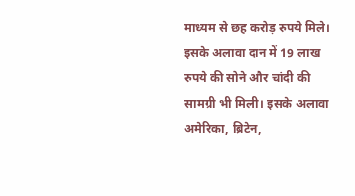माध्यम से छह करोड़ रुपये मिले।
इसके अलावा दान में 19 लाख रुपये की सोने और चांदी की सामग्री भी मिली। इसके अलावा अमेरिका, ब्रिटेन,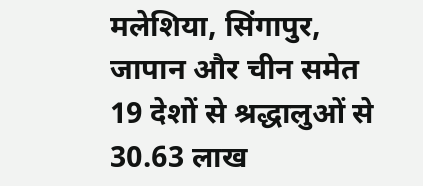मलेशिया, सिंगापुर, जापान और चीन समेत 19 देशों से श्रद्धालुओं से 30.63 लाख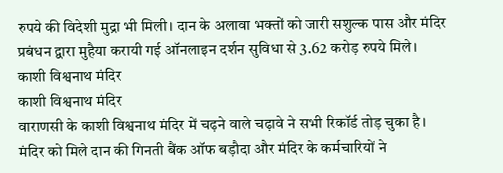रुपये की विदेशी मुद्रा भी मिली। दान के अलावा भक्तों को जारी सशुल्क पास और मंदिर प्रबंधन द्वारा मुहैया करायी गई ऑनलाइन दर्शन सुविधा से 3.62 करोड़ रुपये मिले।
काशी विश्वनाथ मंदिर
काशी विश्वनाथ मंदिर
वाराणसी के काशी विश्वनाथ मंदिर में चढ़ने वाले चढ़ावे ने सभी रिकॉर्ड तोड़ चुका है। मंदिर को मिले दान की गिनती बैंक ऑफ बड़ौदा और मंदिर के कर्मचारियों ने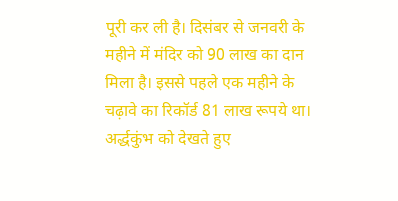पूरी कर ली है। दिसंबर से जनवरी के महीने में मंदिर को 90 लाख का दान मिला है। इससे पहले एक महीने के चढ़ावे का रिकॉर्ड 81 लाख रूपये था। अर्द्धकुंभ को देखते हुए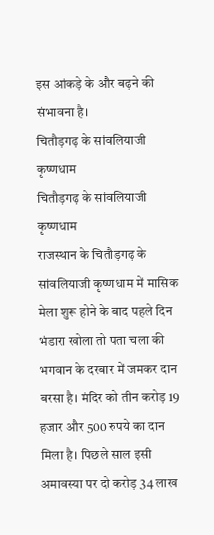इस आंकड़े के और बढ़ने की संभावना है।
चितौड़गढ़ के सांवलियाजी कृष्णधाम
चितौड़गढ़ के सांवलियाजी कृष्णधाम
राजस्थान के चितौड़गढ़ के सांवलियाजी कृष्णधाम में मासिक मेला शुरू होने के बाद पहले दिन भंडारा खोला तो पता चला की भगवान के दरबार में जमकर दान बरसा है। मंदिर को तीन करोड़ 19 हजार और 500 रुपये का दान मिला है। पिछले साल इसी अमावस्या पर दो करोड़ 34 लाख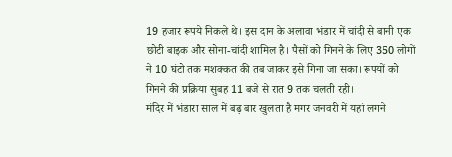19 हजार रूपये निकले थे। इस दान के अलावा भंडार में चांदी से बानी एक छोटी बाइक और सोना-चांदी शामिल है। पैसों को गिनने के लिए 350 लोगों ने 10 घंटो तक मशक्कत की तब जाकर इसे गिना जा सका। रूपयों को गिनने की प्रक्रिया सुबह 11 बजे से रात 9 तक चलती रही।
मंदिर में भंडारा साल में बढ़ बार खुलता है मगर जनवरी में यहां लगने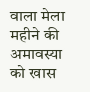वाला मेला महीने की अमावस्या को खास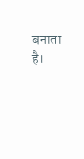बनाता है।